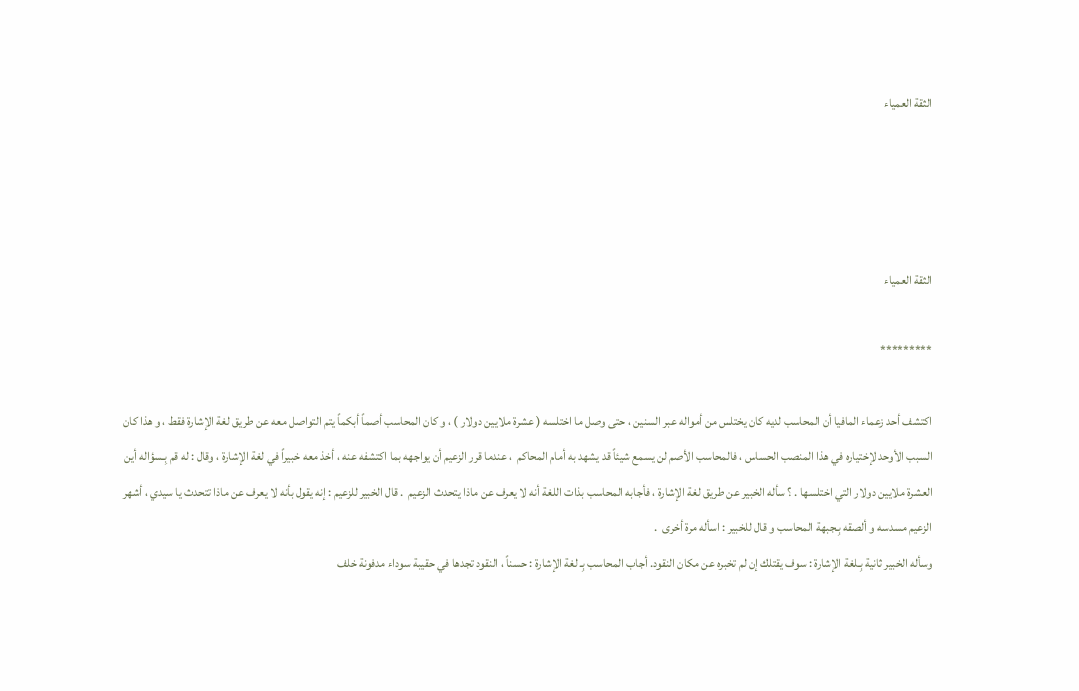الثقة العمياء




الثقة العمياء

*********

اكتشف أحد زعماء المافيا أن المحاسب لديه كان يختلس من أمواله عبر السنين ، حتى وصل ما اختلسه ( عشرة ملايين دولار ) ، و كان المحاسب أصماً أبكماً يتم التواصل معه عن طريق لغة الإشارة فقط ، و هذا كان السبب الأوحد لإختياره في هذا المنصب الحساس ، فالمحاسب الأصم لن يسمع شيئاً قد يشهد به أمام المحاكم  ، عندما قرر الزعيم أن يواجهه بما اكتشفه عنه ، أخذ معه خبيراً في لغة الإشارة ، وقال : له قم بِـسؤاله أين العشرة ملايين دولار التي اختلسها . ؟ سأله الخبير عن طريق لغة الإشارة ، فأجابه المحاسب بذات اللغة أنه لا يعرف عن ماذا يتحدث الزعيم  . قال الخبير للزعيم : إنه يقول بأنه لا يعرف عن ماذا تتحدث يا سيدي ، أشهر الزعيم مسدسه و ألصقه بِـجبهة المحاسب و قال للخبير : اسأله مرة أخرى  .
وسأله الخبير ثانية بِـلغة الإشارة : سوف يقتلك إن لم تخبره عن مكان النقود. أجاب المحاسب بِـ لغة الإشارة : حسناً ، النقود تجدها في حقيبة سوداء مدفونة خلف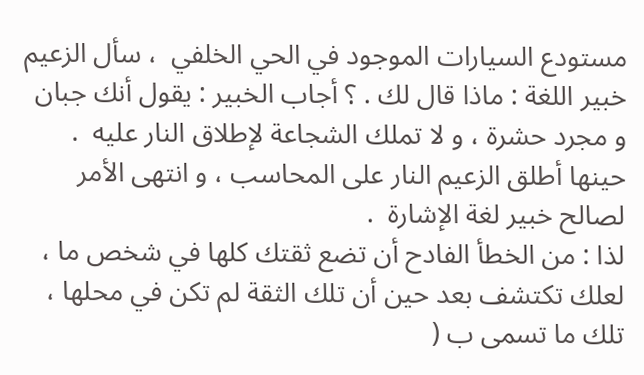مستودع السيارات الموجود في الحي الخلفي  ، سأل الزعيم خبير اللغة : ماذا قال لك . ؟ أجاب الخبير : يقول أنك جبان و مجرد حشرة ، و لا تملك الشجاعة لإطلاق النار عليه  . حينها أطلق الزعيم النار على المحاسب ، و انتهى الأمر لصالح خبير لغة الإشارة  .
لذا : من الخطأ الفادح أن تضع ثقتك كلها في شخص ما ، لعلك تكتشف بعد حين أن تلك الثقة لم تكن في محلها ، تلك ما تسمى ب (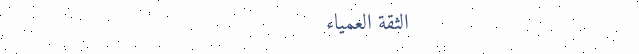الثقة العمياء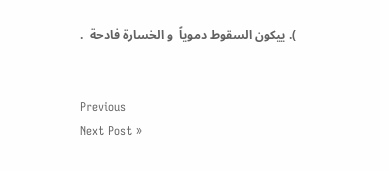). ييكون السقوط دموياً  و الخسارة فادحة  .


Previous
Next Post »